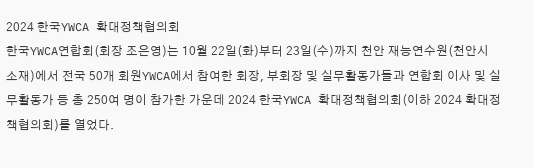2024 한국YWCA 확대정책협의회
한국YWCA연합회(회장 조은영)는 10월 22일(화)부터 23일(수)까지 천안 재능연수원(천안시 소재)에서 전국 50개 회원YWCA에서 참여한 회장, 부회장 및 실무활동가들과 연합회 이사 및 실무활동가 등 총 250여 명이 참가한 가운데 2024 한국YWCA 확대정책협의회(이하 2024 확대정책협의회)를 열었다.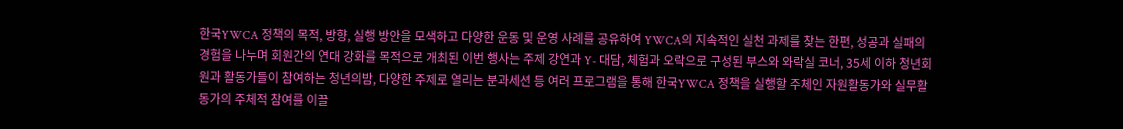한국YWCA 정책의 목적, 방향, 실행 방안을 모색하고 다양한 운동 및 운영 사례를 공유하여 YWCA의 지속적인 실천 과제를 찾는 한편, 성공과 실패의 경험을 나누며 회원간의 연대 강화를 목적으로 개최된 이번 행사는 주제 강연과 Y- 대담, 체험과 오락으로 구성된 부스와 와락실 코너, 35세 이하 청년회원과 활동가들이 참여하는 청년의밤, 다양한 주제로 열리는 분과세션 등 여러 프로그램을 통해 한국YWCA 정책을 실행할 주체인 자원활동가와 실무활동가의 주체적 참여를 이끌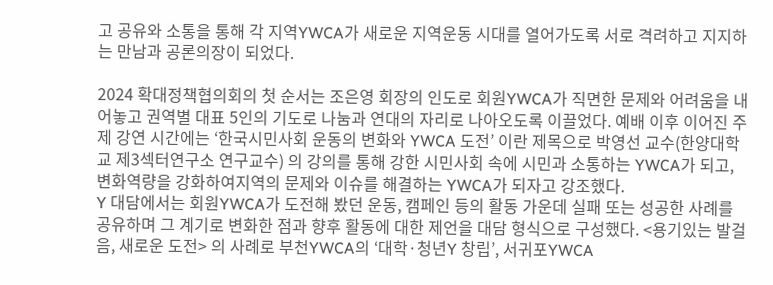고 공유와 소통을 통해 각 지역YWCA가 새로운 지역운동 시대를 열어가도록 서로 격려하고 지지하는 만남과 공론의장이 되었다.

2024 확대정책협의회의 첫 순서는 조은영 회장의 인도로 회원YWCA가 직면한 문제와 어려움을 내어놓고 권역별 대표 5인의 기도로 나눔과 연대의 자리로 나아오도록 이끌었다. 예배 이후 이어진 주제 강연 시간에는 ‘한국시민사회 운동의 변화와 YWCA 도전’ 이란 제목으로 박영선 교수(한양대학교 제3섹터연구소 연구교수) 의 강의를 통해 강한 시민사회 속에 시민과 소통하는 YWCA가 되고, 변화역량을 강화하여지역의 문제와 이슈를 해결하는 YWCA가 되자고 강조했다.
Y 대담에서는 회원YWCA가 도전해 봤던 운동, 캠페인 등의 활동 가운데 실패 또는 성공한 사례를 공유하며 그 계기로 변화한 점과 향후 활동에 대한 제언을 대담 형식으로 구성했다. <용기있는 발걸음, 새로운 도전> 의 사례로 부천YWCA의 ‘대학·청년Y 창립’, 서귀포YWCA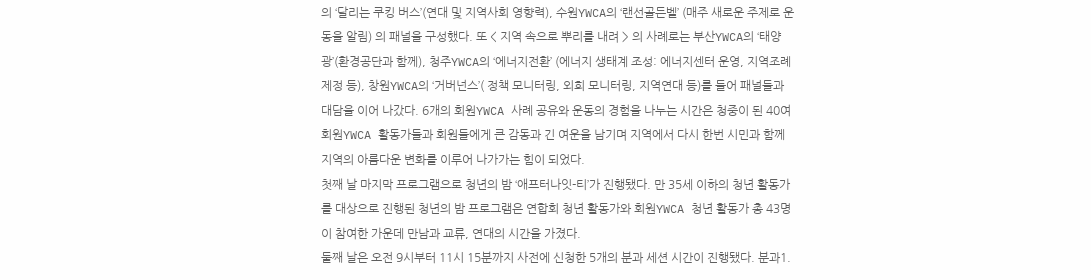의 ‘달리는 쿠킹 버스’(연대 및 지역사회 영향력), 수원YWCA의 ‘랜선골든벨’ (매주 새로운 주제로 운동을 알림) 의 패널을 구성했다. 또 < 지역 속으로 뿌리를 내려 > 의 사례로는 부산YWCA의 ‘태양광’(환경공단과 함께), 청주YWCA의 ‘에너지전환’ (에너지 생태계 조성: 에너지센터 운영, 지역조례 제정 등), 창원YWCA의 ‘거버넌스’( 정책 모니터링, 외희 모니터링, 지역연대 등)를 들어 패널들과 대담을 이어 나갔다. 6개의 회원YWCA 사례 공유와 운동의 경험을 나누는 시간은 청중이 된 40여 회원YWCA 활동가들과 회원들에게 큰 감동과 긴 여운을 남기며 지역에서 다시 한번 시민과 함께 지역의 아름다운 변화를 이루어 나가가는 힘이 되었다.
첫째 날 마지막 프로그램으로 청년의 밤 ‘애프터나잇-티’가 진행됐다. 만 35세 이하의 청년 활동가를 대상으로 진행된 청년의 밤 프로그램은 연합회 청년 활동가와 회원YWCA 청년 활동가 총 43명이 참여한 가운데 만남과 교류, 연대의 시간을 가졌다.
둘째 날은 오전 9시부터 11시 15분까지 사전에 신청한 5개의 분과 세션 시간이 진행됐다. 분과1.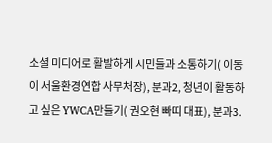소셜 미디어로 활발하게 시민들과 소통하기( 이동이 서울환경연합 사무처장), 분과2, 청년이 활동하고 싶은 YWCA만들기( 권오현 빠띠 대표), 분과3.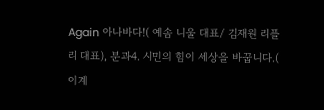Again 아나바다!( 예솜 니울 대표/ 김재원 리플리 대표), 분과4. 시민의 힘이 세상을 바꿉니다.( 이계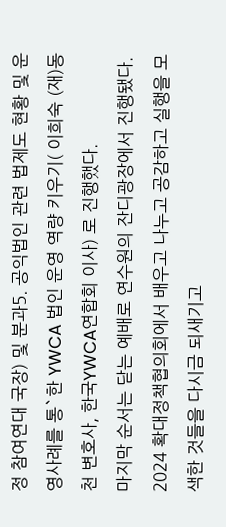정 참여연대 국장) 및 분과5. 공익법인 관련 법제도 현황 및 운영사례를 통`한 YWCA 법인 운영 역량 키우기( 이희숙 (재)동천 변호사, 한국YWCA연합회 이사) 로 진행했다.
마지막 순서는 닫는 예배로 연수원의 잔디광장에서 진행됐다. 2024 확대정책협의회에서 배우고 나누고 공감하고 실행을 모색한 것들을 다시금 되새기고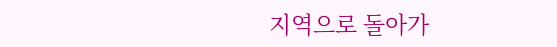지역으로 돌아가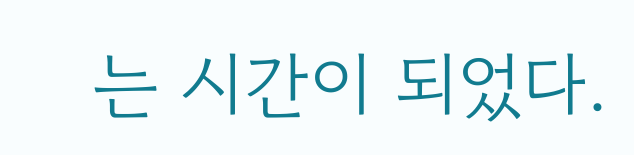는 시간이 되었다.